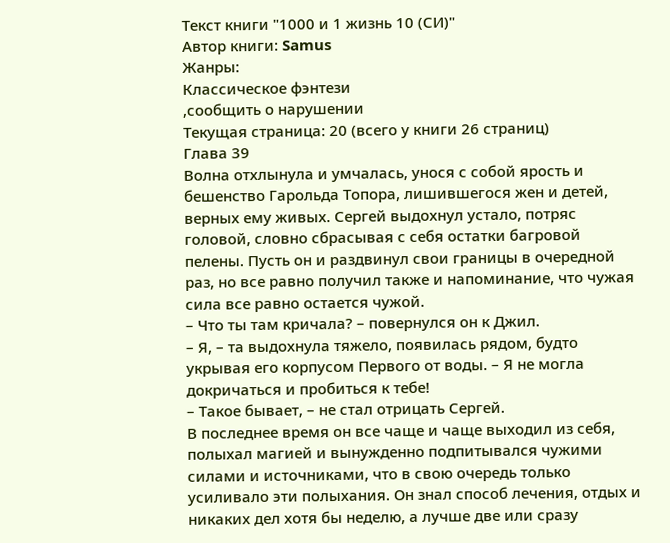Текст книги "1000 и 1 жизнь 10 (СИ)"
Автор книги: Samus
Жанры:
Классическое фэнтези
,сообщить о нарушении
Текущая страница: 20 (всего у книги 26 страниц)
Глава 39
Волна отхлынула и умчалась, унося с собой ярость и бешенство Гарольда Топора, лишившегося жен и детей, верных ему живых. Сергей выдохнул устало, потряс головой, словно сбрасывая с себя остатки багровой пелены. Пусть он и раздвинул свои границы в очередной раз, но все равно получил также и напоминание, что чужая сила все равно остается чужой.
– Что ты там кричала? – повернулся он к Джил.
– Я, – та выдохнула тяжело, появилась рядом, будто укрывая его корпусом Первого от воды. – Я не могла докричаться и пробиться к тебе!
– Такое бывает, – не стал отрицать Сергей.
В последнее время он все чаще и чаще выходил из себя, полыхал магией и вынужденно подпитывался чужими силами и источниками, что в свою очередь только усиливало эти полыхания. Он знал способ лечения, отдых и никаких дел хотя бы неделю, а лучше две или сразу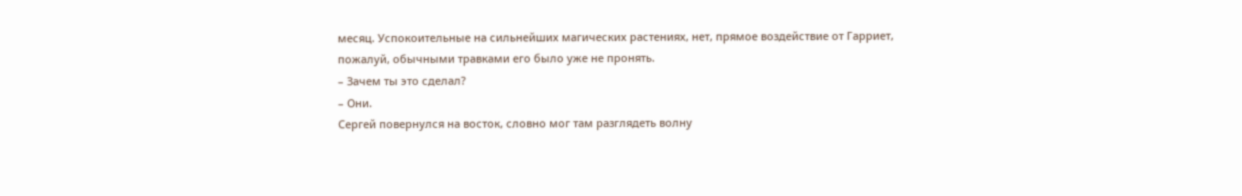месяц. Успокоительные на сильнейших магических растениях, нет, прямое воздействие от Гарриет, пожалуй, обычными травками его было уже не пронять.
– Зачем ты это сделал?
– Они.
Сергей повернулся на восток, словно мог там разглядеть волну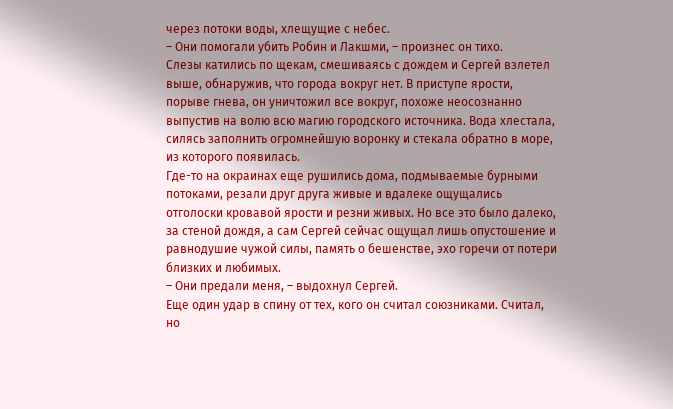через потоки воды, хлещущие с небес.
– Они помогали убить Робин и Лакшми, – произнес он тихо.
Слезы катились по щекам, смешиваясь с дождем и Сергей взлетел выше, обнаружив, что города вокруг нет. В приступе ярости, порыве гнева, он уничтожил все вокруг, похоже неосознанно выпустив на волю всю магию городского источника. Вода хлестала, силясь заполнить огромнейшую воронку и стекала обратно в море, из которого появилась.
Где-то на окраинах еще рушились дома, подмываемые бурными потоками, резали друг друга живые и вдалеке ощущались отголоски кровавой ярости и резни живых. Но все это было далеко, за стеной дождя, а сам Сергей сейчас ощущал лишь опустошение и равнодушие чужой силы, память о бешенстве, эхо горечи от потери близких и любимых.
– Они предали меня, – выдохнул Сергей.
Еще один удар в спину от тех, кого он считал союзниками. Считал, но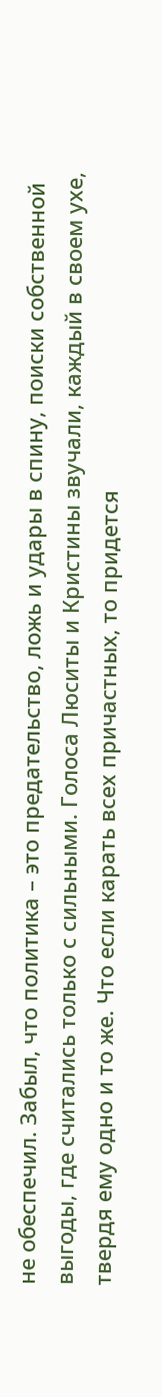не обеспечил. Забыл, что политика – это предательство, ложь и удары в спину, поиски собственной выгоды, где считались только с сильными. Голоса Люситы и Кристины звучали, каждый в своем ухе, твердя ему одно и то же. Что если карать всех причастных, то придется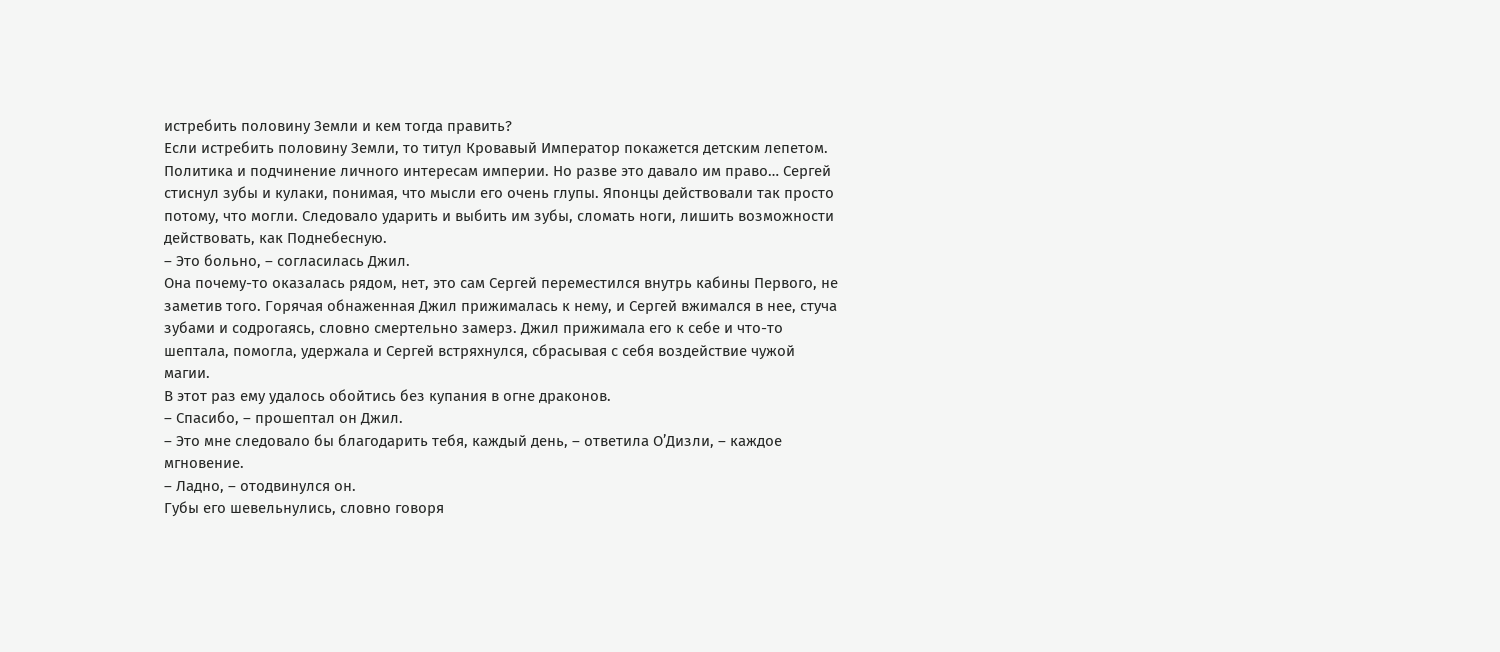истребить половину Земли и кем тогда править?
Если истребить половину Земли, то титул Кровавый Император покажется детским лепетом.
Политика и подчинение личного интересам империи. Но разве это давало им право… Сергей стиснул зубы и кулаки, понимая, что мысли его очень глупы. Японцы действовали так просто потому, что могли. Следовало ударить и выбить им зубы, сломать ноги, лишить возможности действовать, как Поднебесную.
– Это больно, – согласилась Джил.
Она почему-то оказалась рядом, нет, это сам Сергей переместился внутрь кабины Первого, не заметив того. Горячая обнаженная Джил прижималась к нему, и Сергей вжимался в нее, стуча зубами и содрогаясь, словно смертельно замерз. Джил прижимала его к себе и что-то шептала, помогла, удержала и Сергей встряхнулся, сбрасывая с себя воздействие чужой магии.
В этот раз ему удалось обойтись без купания в огне драконов.
– Спасибо, – прошептал он Джил.
– Это мне следовало бы благодарить тебя, каждый день, – ответила О’Дизли, – каждое мгновение.
– Ладно, – отодвинулся он.
Губы его шевельнулись, словно говоря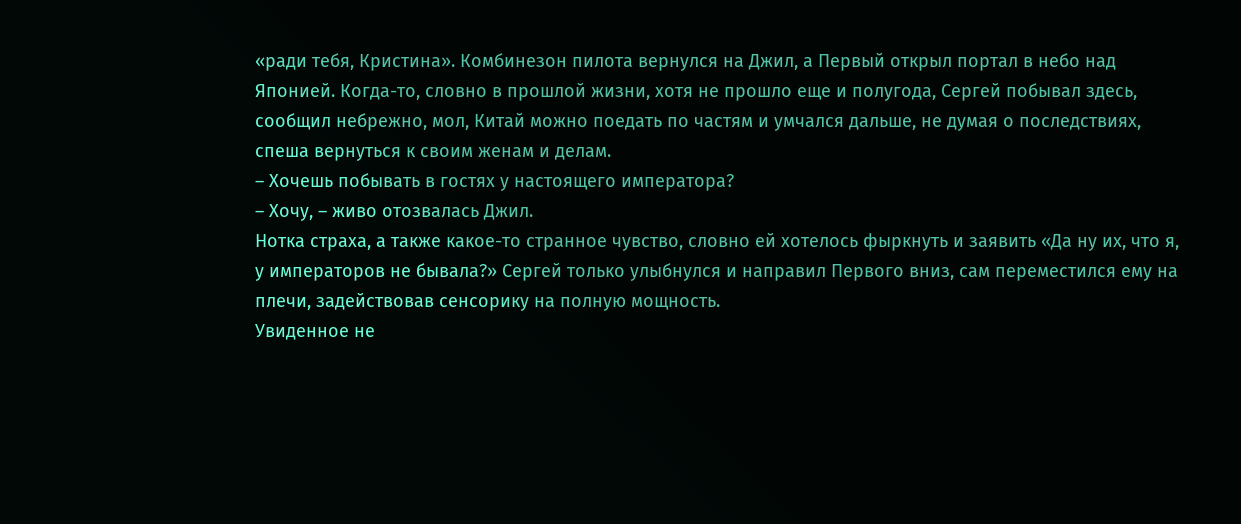«ради тебя, Кристина». Комбинезон пилота вернулся на Джил, а Первый открыл портал в небо над Японией. Когда-то, словно в прошлой жизни, хотя не прошло еще и полугода, Сергей побывал здесь, сообщил небрежно, мол, Китай можно поедать по частям и умчался дальше, не думая о последствиях, спеша вернуться к своим женам и делам.
– Хочешь побывать в гостях у настоящего императора?
– Хочу, – живо отозвалась Джил.
Нотка страха, а также какое-то странное чувство, словно ей хотелось фыркнуть и заявить «Да ну их, что я, у императоров не бывала?» Сергей только улыбнулся и направил Первого вниз, сам переместился ему на плечи, задействовав сенсорику на полную мощность.
Увиденное не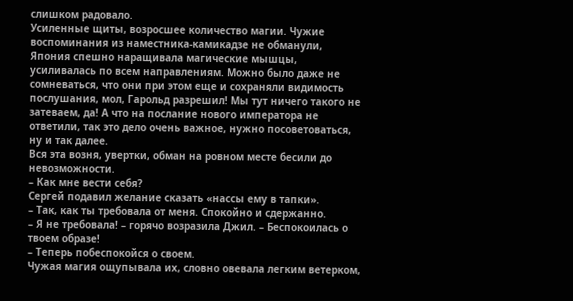слишком радовало.
Усиленные щиты, возросшее количество магии. Чужие воспоминания из наместника-камикадзе не обманули, Япония спешно наращивала магические мышцы, усиливалась по всем направлениям. Можно было даже не сомневаться, что они при этом еще и сохраняли видимость послушания, мол, Гарольд разрешил! Мы тут ничего такого не затеваем, да! А что на послание нового императора не ответили, так это дело очень важное, нужно посоветоваться, ну и так далее.
Вся эта возня, увертки, обман на ровном месте бесили до невозможности.
– Как мне вести себя?
Сергей подавил желание сказать «нассы ему в тапки».
– Так, как ты требовала от меня. Спокойно и сдержанно.
– Я не требовала! – горячо возразила Джил. – Беспокоилась о твоем образе!
– Теперь побеспокойся о своем.
Чужая магия ощупывала их, словно овевала легким ветерком,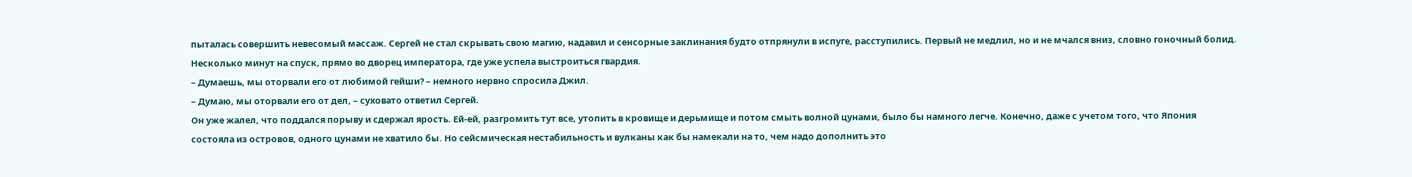пыталась совершить невесомый массаж. Сергей не стал скрывать свою магию, надавил и сенсорные заклинания будто отпрянули в испуге, расступились. Первый не медлил, но и не мчался вниз, словно гоночный болид.
Несколько минут на спуск, прямо во дворец императора, где уже успела выстроиться гвардия.
– Думаешь, мы оторвали его от любимой гейши? – немного нервно спросила Джил.
– Думаю, мы оторвали его от дел, – суховато ответил Сергей.
Он уже жалел, что поддался порыву и сдержал ярость. Ей-ей, разгромить тут все, утопить в кровище и дерьмище и потом смыть волной цунами, было бы намного легче. Конечно, даже с учетом того, что Япония состояла из островов, одного цунами не хватило бы. Но сейсмическая нестабильность и вулканы как бы намекали на то, чем надо дополнить это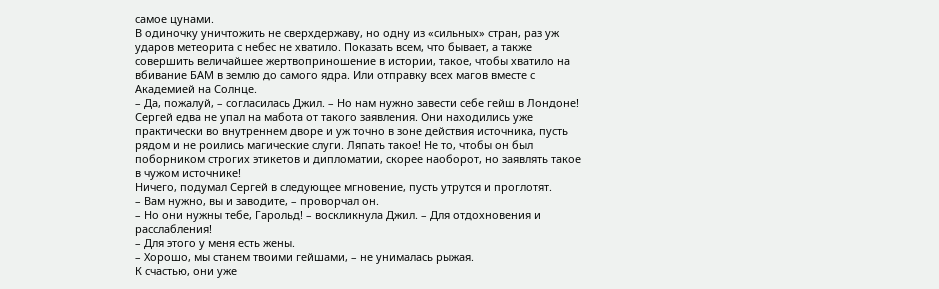самое цунами.
В одиночку уничтожить не сверхдержаву, но одну из «сильных» стран, раз уж ударов метеорита с небес не хватило. Показать всем, что бывает, а также совершить величайшее жертвоприношение в истории, такое, чтобы хватило на вбивание БАМ в землю до самого ядра. Или отправку всех магов вместе с Академией на Солнце.
– Да, пожалуй, – согласилась Джил. – Но нам нужно завести себе гейш в Лондоне!
Сергей едва не упал на мабота от такого заявления. Они находились уже практически во внутреннем дворе и уж точно в зоне действия источника, пусть рядом и не роились магические слуги. Ляпать такое! Не то, чтобы он был поборником строгих этикетов и дипломатии, скорее наоборот, но заявлять такое в чужом источнике!
Ничего, подумал Сергей в следующее мгновение, пусть утрутся и проглотят.
– Вам нужно, вы и заводите, – проворчал он.
– Но они нужны тебе, Гарольд! – воскликнула Джил. – Для отдохновения и расслабления!
– Для этого у меня есть жены.
– Хорошо, мы станем твоими гейшами, – не унималась рыжая.
К счастью, они уже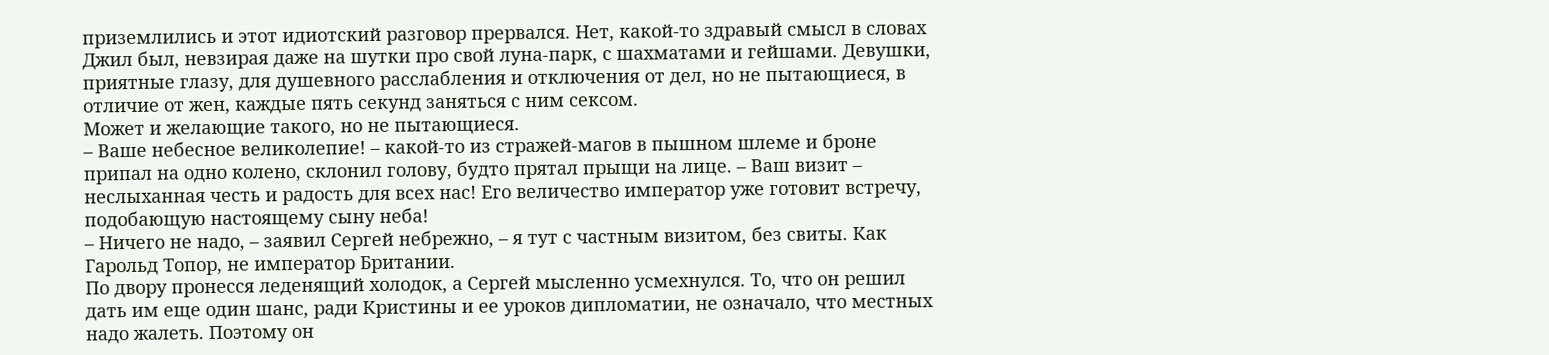приземлились и этот идиотский разговор прервался. Нет, какой-то здравый смысл в словах Джил был, невзирая даже на шутки про свой луна-парк, с шахматами и гейшами. Девушки, приятные глазу, для душевного расслабления и отключения от дел, но не пытающиеся, в отличие от жен, каждые пять секунд заняться с ним сексом.
Может и желающие такого, но не пытающиеся.
– Ваше небесное великолепие! – какой-то из стражей-магов в пышном шлеме и броне припал на одно колено, склонил голову, будто прятал прыщи на лице. – Ваш визит – неслыханная честь и радость для всех нас! Его величество император уже готовит встречу, подобающую настоящему сыну неба!
– Ничего не надо, – заявил Сергей небрежно, – я тут с частным визитом, без свиты. Как Гарольд Топор, не император Британии.
По двору пронесся леденящий холодок, а Сергей мысленно усмехнулся. То, что он решил дать им еще один шанс, ради Кристины и ее уроков дипломатии, не означало, что местных надо жалеть. Поэтому он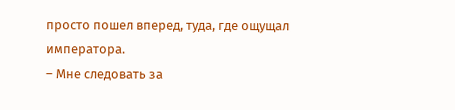просто пошел вперед, туда, где ощущал императора.
– Мне следовать за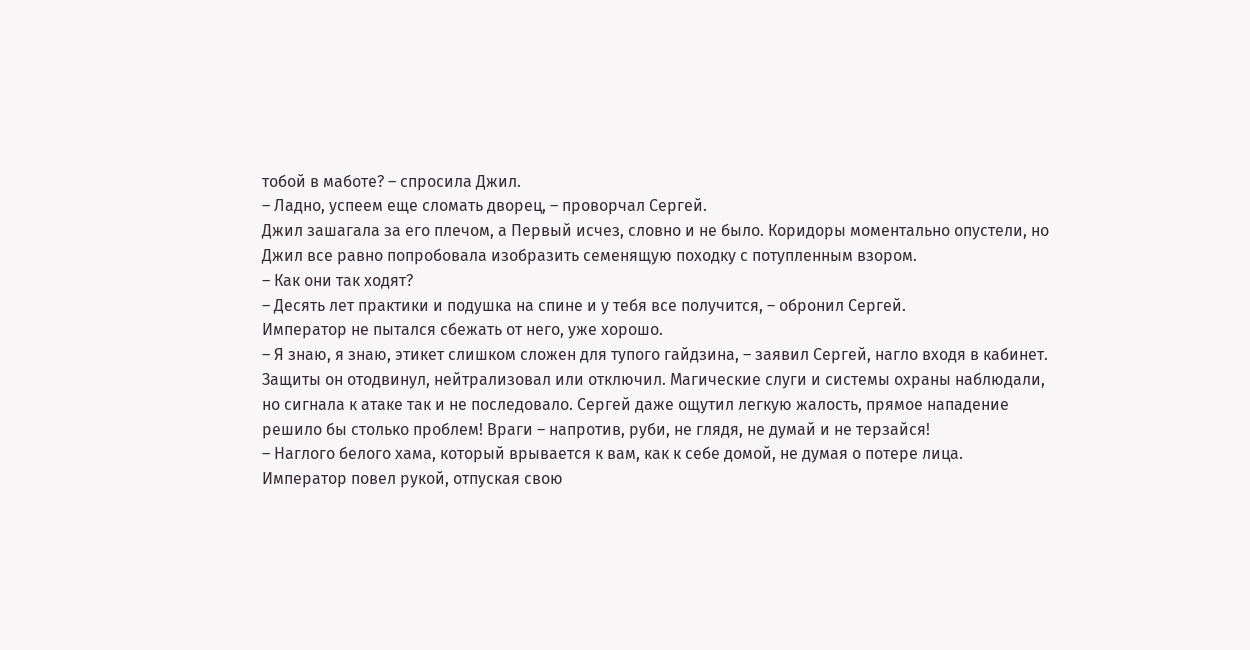тобой в маботе? – спросила Джил.
– Ладно, успеем еще сломать дворец, – проворчал Сергей.
Джил зашагала за его плечом, а Первый исчез, словно и не было. Коридоры моментально опустели, но Джил все равно попробовала изобразить семенящую походку с потупленным взором.
– Как они так ходят?
– Десять лет практики и подушка на спине и у тебя все получится, – обронил Сергей.
Император не пытался сбежать от него, уже хорошо.
– Я знаю, я знаю, этикет слишком сложен для тупого гайдзина, – заявил Сергей, нагло входя в кабинет.
Защиты он отодвинул, нейтрализовал или отключил. Магические слуги и системы охраны наблюдали, но сигнала к атаке так и не последовало. Сергей даже ощутил легкую жалость, прямое нападение решило бы столько проблем! Враги – напротив, руби, не глядя, не думай и не терзайся!
– Наглого белого хама, который врывается к вам, как к себе домой, не думая о потере лица.
Император повел рукой, отпуская свою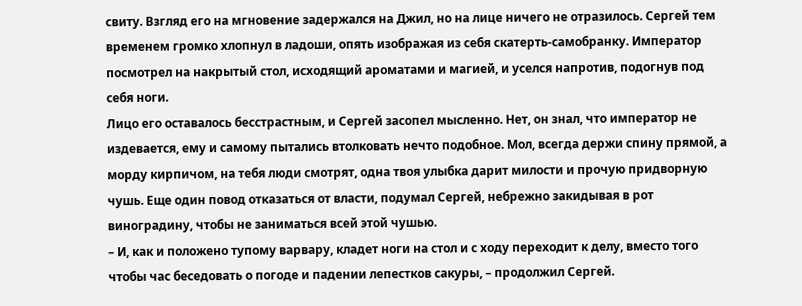свиту. Взгляд его на мгновение задержался на Джил, но на лице ничего не отразилось. Сергей тем временем громко хлопнул в ладоши, опять изображая из себя скатерть-самобранку. Император посмотрел на накрытый стол, исходящий ароматами и магией, и уселся напротив, подогнув под себя ноги.
Лицо его оставалось бесстрастным, и Сергей засопел мысленно. Нет, он знал, что император не издевается, ему и самому пытались втолковать нечто подобное. Мол, всегда держи спину прямой, а морду кирпичом, на тебя люди смотрят, одна твоя улыбка дарит милости и прочую придворную чушь. Еще один повод отказаться от власти, подумал Сергей, небрежно закидывая в рот виноградину, чтобы не заниматься всей этой чушью.
– И, как и положено тупому варвару, кладет ноги на стол и с ходу переходит к делу, вместо того чтобы час беседовать о погоде и падении лепестков сакуры, – продолжил Сергей.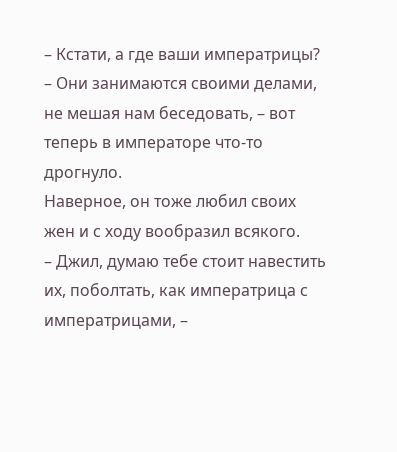– Кстати, а где ваши императрицы?
– Они занимаются своими делами, не мешая нам беседовать, – вот теперь в императоре что-то дрогнуло.
Наверное, он тоже любил своих жен и с ходу вообразил всякого.
– Джил, думаю тебе стоит навестить их, поболтать, как императрица с императрицами, –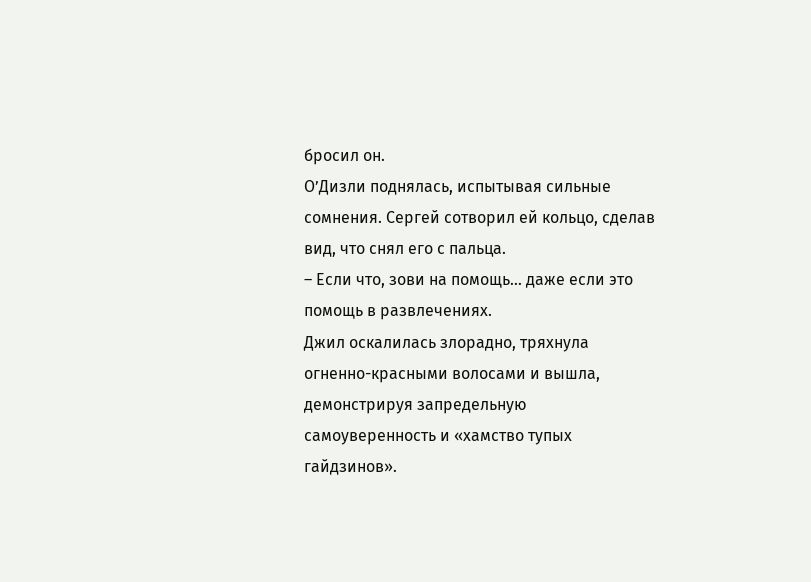бросил он.
О’Дизли поднялась, испытывая сильные сомнения. Сергей сотворил ей кольцо, сделав вид, что снял его с пальца.
– Если что, зови на помощь… даже если это помощь в развлечениях.
Джил оскалилась злорадно, тряхнула огненно-красными волосами и вышла, демонстрируя запредельную самоуверенность и «хамство тупых гайдзинов».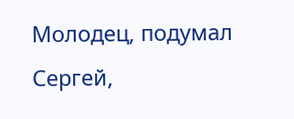Молодец, подумал Сергей,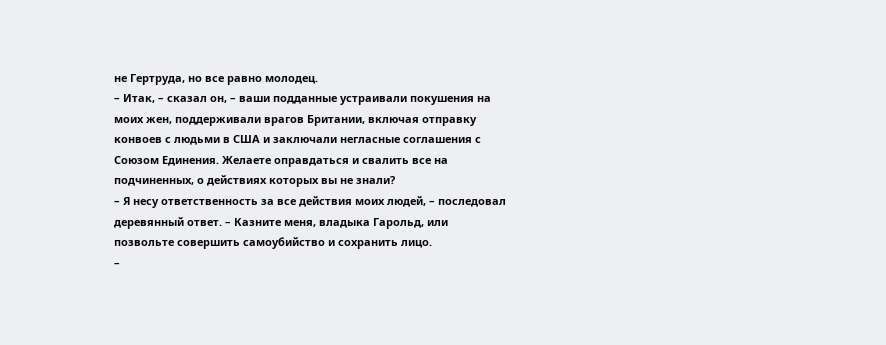не Гертруда, но все равно молодец.
– Итак, – сказал он, – ваши подданные устраивали покушения на моих жен, поддерживали врагов Британии, включая отправку конвоев с людьми в США и заключали негласные соглашения с Союзом Единения. Желаете оправдаться и свалить все на подчиненных, о действиях которых вы не знали?
– Я несу ответственность за все действия моих людей, – последовал деревянный ответ. – Казните меня, владыка Гарольд, или позвольте совершить самоубийство и сохранить лицо.
–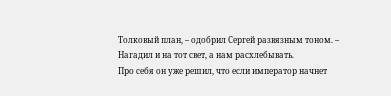Толковый план, – одобрил Сергей развязным тоном. – Нагадил и на тот свет, а нам расхлебывать.
Про себя он уже решил, что если император начнет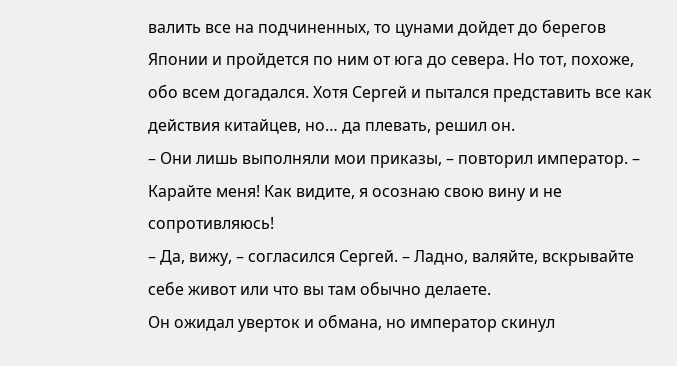валить все на подчиненных, то цунами дойдет до берегов Японии и пройдется по ним от юга до севера. Но тот, похоже, обо всем догадался. Хотя Сергей и пытался представить все как действия китайцев, но… да плевать, решил он.
– Они лишь выполняли мои приказы, – повторил император. – Карайте меня! Как видите, я осознаю свою вину и не сопротивляюсь!
– Да, вижу, – согласился Сергей. – Ладно, валяйте, вскрывайте себе живот или что вы там обычно делаете.
Он ожидал уверток и обмана, но император скинул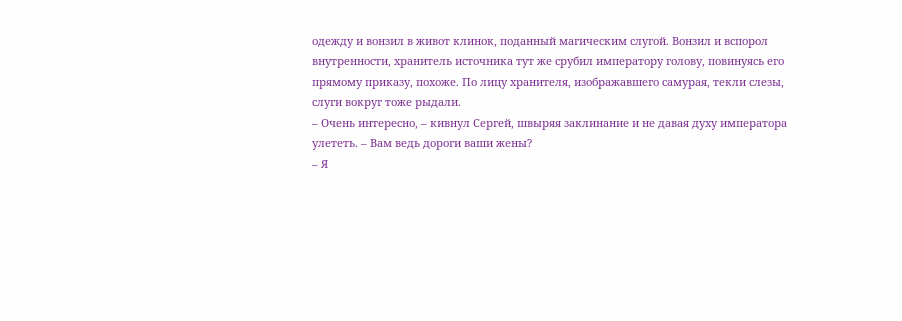одежду и вонзил в живот клинок, поданный магическим слугой. Вонзил и вспорол внутренности, хранитель источника тут же срубил императору голову, повинуясь его прямому приказу, похоже. По лицу хранителя, изображавшего самурая, текли слезы, слуги вокруг тоже рыдали.
– Очень интересно, – кивнул Сергей, швыряя заклинание и не давая духу императора улететь. – Вам ведь дороги ваши жены?
– Я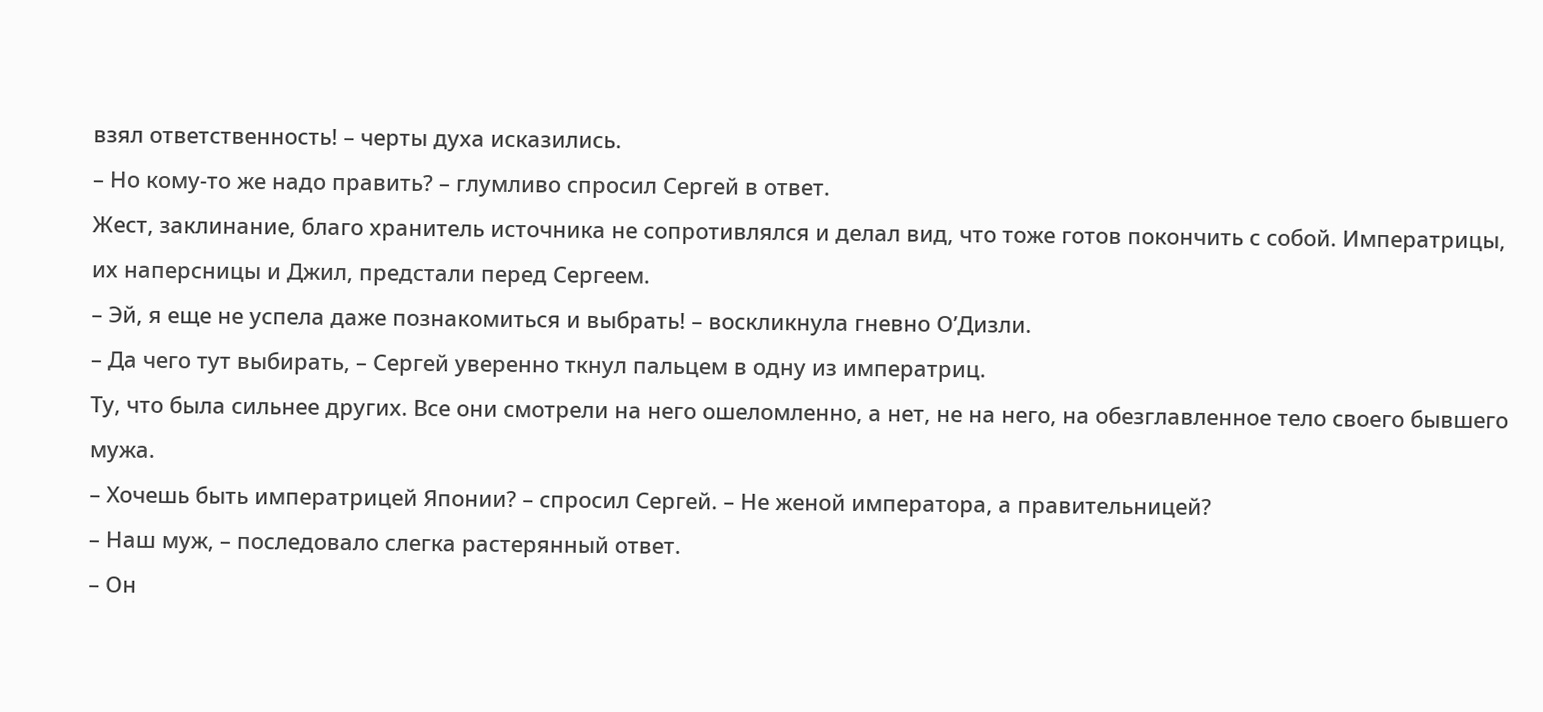взял ответственность! – черты духа исказились.
– Но кому-то же надо править? – глумливо спросил Сергей в ответ.
Жест, заклинание, благо хранитель источника не сопротивлялся и делал вид, что тоже готов покончить с собой. Императрицы, их наперсницы и Джил, предстали перед Сергеем.
– Эй, я еще не успела даже познакомиться и выбрать! – воскликнула гневно О’Дизли.
– Да чего тут выбирать, – Сергей уверенно ткнул пальцем в одну из императриц.
Ту, что была сильнее других. Все они смотрели на него ошеломленно, а нет, не на него, на обезглавленное тело своего бывшего мужа.
– Хочешь быть императрицей Японии? – спросил Сергей. – Не женой императора, а правительницей?
– Наш муж, – последовало слегка растерянный ответ.
– Он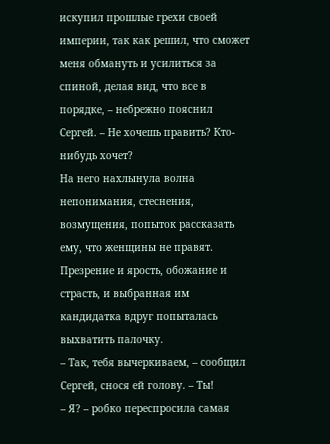искупил прошлые грехи своей империи, так как решил, что сможет меня обмануть и усилиться за спиной, делая вид, что все в порядке, – небрежно пояснил Сергей. – Не хочешь править? Кто-нибудь хочет?
На него нахлынула волна непонимания, стеснения, возмущения, попыток рассказать ему, что женщины не правят. Презрение и ярость, обожание и страсть, и выбранная им кандидатка вдруг попыталась выхватить палочку.
– Так, тебя вычеркиваем, – сообщил Сергей, снося ей голову. – Ты!
– Я? – робко переспросила самая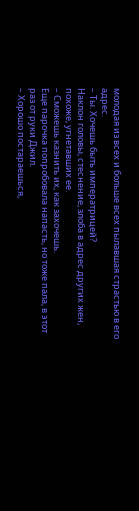молодая из всех и больше всех пылавшая страстью в его адрес.
– Ты. Хочешь быть императрицей?
Наклон головы, стеснение, злоба в адрес других жен, похоже, угнетавших ее.
– Сможешь казнить их, как захочешь.
Еще парочка попробовала напасть, но тоже пала, в этот раз от руки Джил.
– Хорошо постараешься,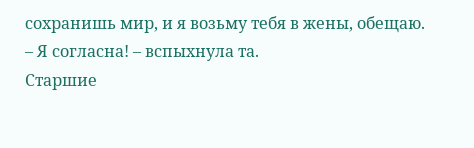сохранишь мир, и я возьму тебя в жены, обещаю.
– Я согласна! – вспыхнула та.
Старшие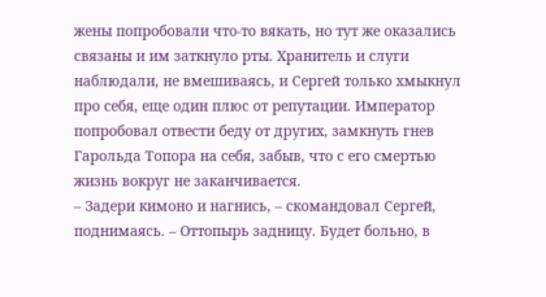жены попробовали что-то вякать, но тут же оказались связаны и им заткнуло рты. Хранитель и слуги наблюдали, не вмешиваясь, и Сергей только хмыкнул про себя, еще один плюс от репутации. Император попробовал отвести беду от других, замкнуть гнев Гарольда Топора на себя, забыв, что с его смертью жизнь вокруг не заканчивается.
– Задери кимоно и нагнись, – скомандовал Сергей, поднимаясь. – Оттопырь задницу. Будет больно, в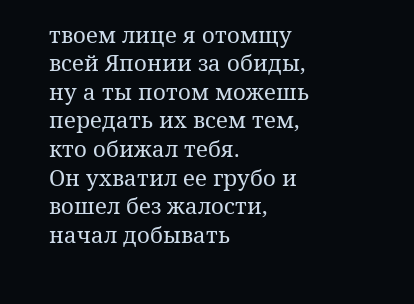твоем лице я отомщу всей Японии за обиды, ну а ты потом можешь передать их всем тем, кто обижал тебя.
Он ухватил ее грубо и вошел без жалости, начал добывать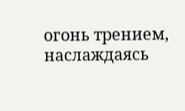огонь трением, наслаждаясь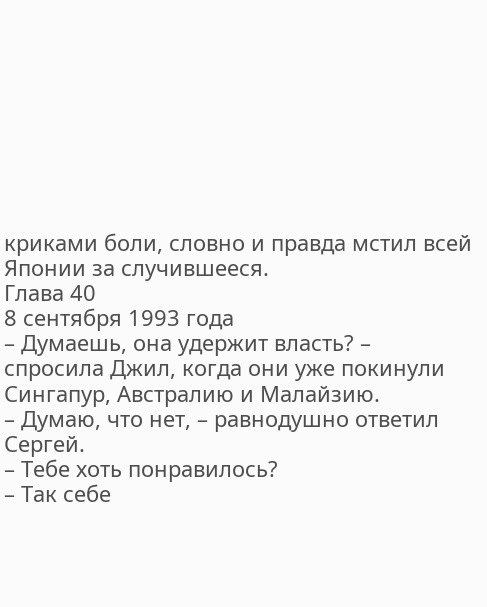криками боли, словно и правда мстил всей Японии за случившееся.
Глава 40
8 сентября 1993 года
– Думаешь, она удержит власть? – спросила Джил, когда они уже покинули Сингапур, Австралию и Малайзию.
– Думаю, что нет, – равнодушно ответил Сергей.
– Тебе хоть понравилось?
– Так себе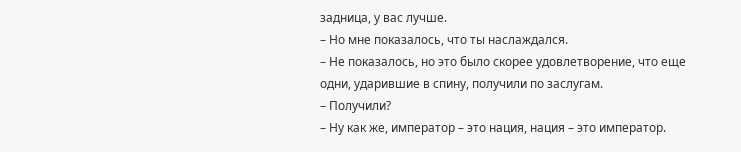задница, у вас лучше.
– Но мне показалось, что ты наслаждался.
– Не показалось, но это было скорее удовлетворение, что еще одни, ударившие в спину, получили по заслугам.
– Получили?
– Ну как же, император – это нация, нация – это император.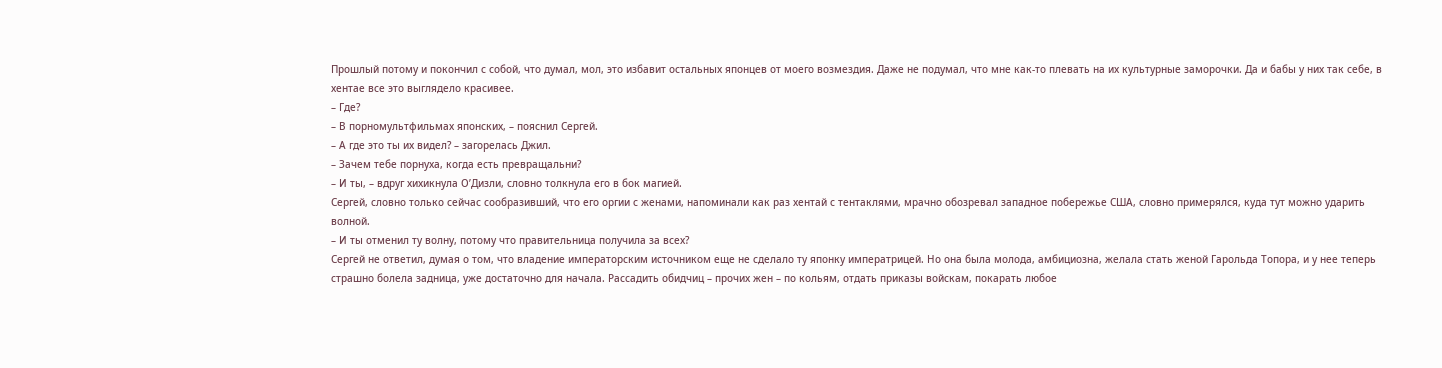Прошлый потому и покончил с собой, что думал, мол, это избавит остальных японцев от моего возмездия. Даже не подумал, что мне как-то плевать на их культурные заморочки. Да и бабы у них так себе, в хентае все это выглядело красивее.
– Где?
– В порномультфильмах японских, – пояснил Сергей.
– А где это ты их видел? – загорелась Джил.
– Зачем тебе порнуха, когда есть превращальни?
– И ты, – вдруг хихикнула О’Дизли, словно толкнула его в бок магией.
Сергей, словно только сейчас сообразивший, что его оргии с женами, напоминали как раз хентай с тентаклями, мрачно обозревал западное побережье США, словно примерялся, куда тут можно ударить волной.
– И ты отменил ту волну, потому что правительница получила за всех?
Сергей не ответил, думая о том, что владение императорским источником еще не сделало ту японку императрицей. Но она была молода, амбициозна, желала стать женой Гарольда Топора, и у нее теперь страшно болела задница, уже достаточно для начала. Рассадить обидчиц – прочих жен – по кольям, отдать приказы войскам, покарать любое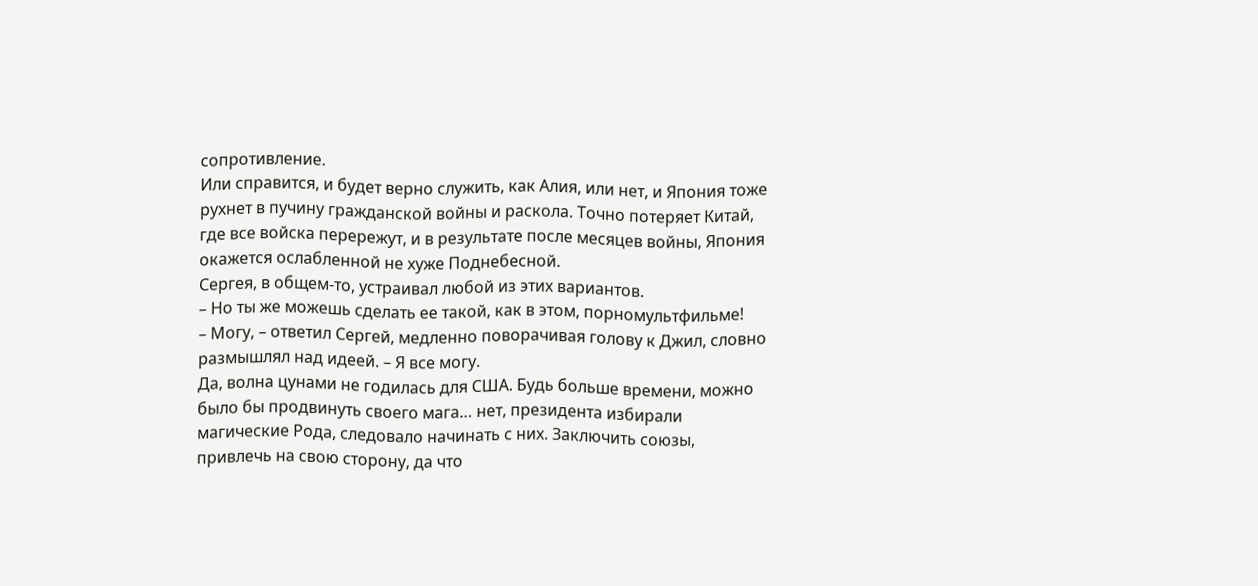сопротивление.
Или справится, и будет верно служить, как Алия, или нет, и Япония тоже рухнет в пучину гражданской войны и раскола. Точно потеряет Китай, где все войска перережут, и в результате после месяцев войны, Япония окажется ослабленной не хуже Поднебесной.
Сергея, в общем-то, устраивал любой из этих вариантов.
– Но ты же можешь сделать ее такой, как в этом, порномультфильме!
– Могу, – ответил Сергей, медленно поворачивая голову к Джил, словно размышлял над идеей. – Я все могу.
Да, волна цунами не годилась для США. Будь больше времени, можно было бы продвинуть своего мага… нет, президента избирали магические Рода, следовало начинать с них. Заключить союзы, привлечь на свою сторону, да что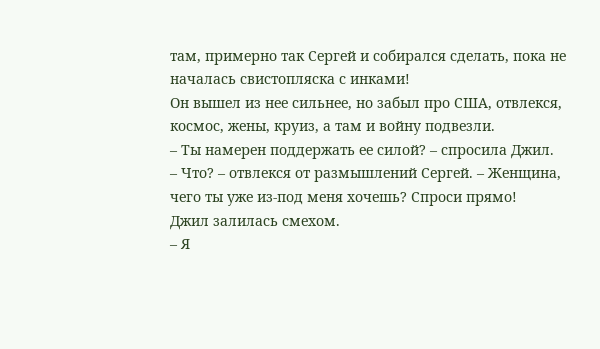там, примерно так Сергей и собирался сделать, пока не началась свистопляска с инками!
Он вышел из нее сильнее, но забыл про США, отвлекся, космос, жены, круиз, а там и войну подвезли.
– Ты намерен поддержать ее силой? – спросила Джил.
– Что? – отвлекся от размышлений Сергей. – Женщина, чего ты уже из-под меня хочешь? Спроси прямо!
Джил залилась смехом.
– Я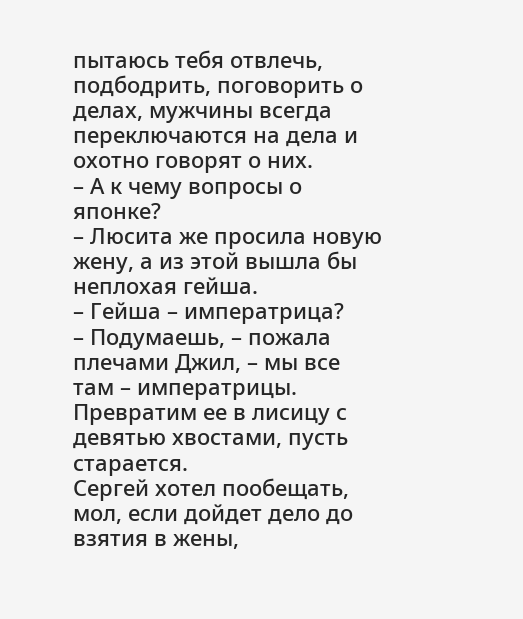пытаюсь тебя отвлечь, подбодрить, поговорить о делах, мужчины всегда переключаются на дела и охотно говорят о них.
– А к чему вопросы о японке?
– Люсита же просила новую жену, а из этой вышла бы неплохая гейша.
– Гейша – императрица?
– Подумаешь, – пожала плечами Джил, – мы все там – императрицы. Превратим ее в лисицу с девятью хвостами, пусть старается.
Сергей хотел пообещать, мол, если дойдет дело до взятия в жены,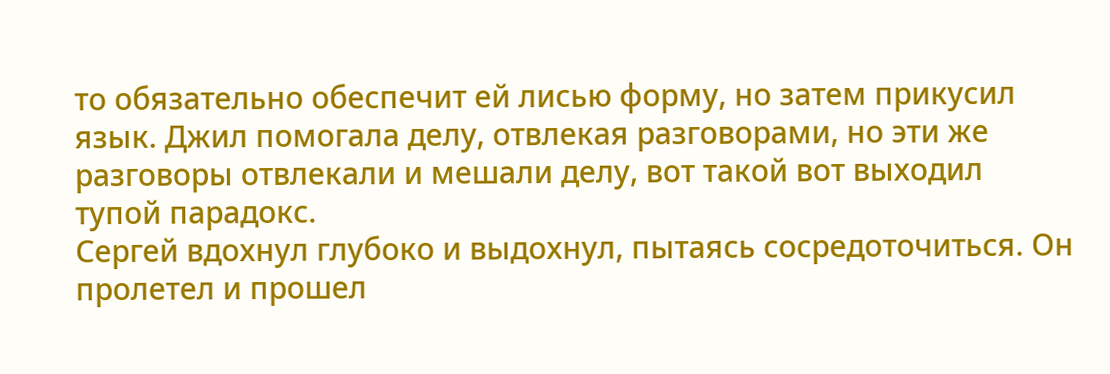то обязательно обеспечит ей лисью форму, но затем прикусил язык. Джил помогала делу, отвлекая разговорами, но эти же разговоры отвлекали и мешали делу, вот такой вот выходил тупой парадокс.
Сергей вдохнул глубоко и выдохнул, пытаясь сосредоточиться. Он пролетел и прошел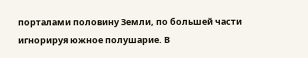порталами половину Земли, по большей части игнорируя южное полушарие. В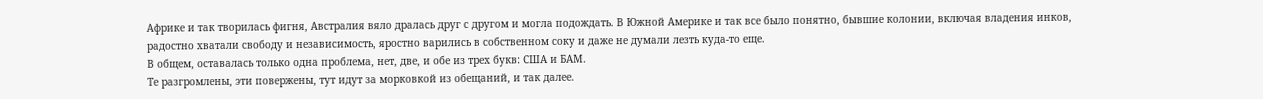Африке и так творилась фигня, Австралия вяло дралась друг с другом и могла подождать. В Южной Америке и так все было понятно, бывшие колонии, включая владения инков, радостно хватали свободу и независимость, яростно варились в собственном соку и даже не думали лезть куда-то еще.
В общем, оставалась только одна проблема, нет, две, и обе из трех букв: США и БАМ.
Те разгромлены, эти повержены, тут идут за морковкой из обещаний, и так далее.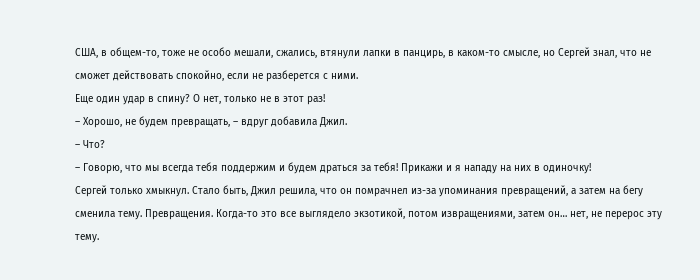США, в общем-то, тоже не особо мешали, сжались, втянули лапки в панцирь, в каком-то смысле, но Сергей знал, что не сможет действовать спокойно, если не разберется с ними.
Еще один удар в спину? О нет, только не в этот раз!
– Хорошо, не будем превращать, – вдруг добавила Джил.
– Что?
– Говорю, что мы всегда тебя поддержим и будем драться за тебя! Прикажи и я нападу на них в одиночку!
Сергей только хмыкнул. Стало быть, Джил решила, что он помрачнел из-за упоминания превращений, а затем на бегу сменила тему. Превращения. Когда-то это все выглядело экзотикой, потом извращениями, затем он… нет, не перерос эту тему.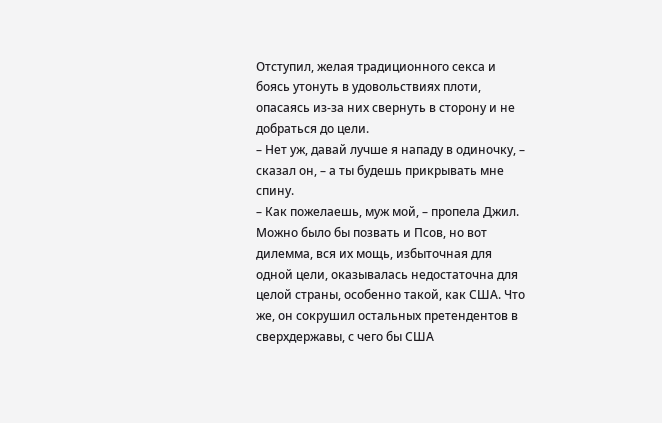Отступил, желая традиционного секса и боясь утонуть в удовольствиях плоти, опасаясь из-за них свернуть в сторону и не добраться до цели.
– Нет уж, давай лучше я нападу в одиночку, – сказал он, – а ты будешь прикрывать мне спину.
– Как пожелаешь, муж мой, – пропела Джил.
Можно было бы позвать и Псов, но вот дилемма, вся их мощь, избыточная для одной цели, оказывалась недостаточна для целой страны, особенно такой, как США. Что же, он сокрушил остальных претендентов в сверхдержавы, с чего бы США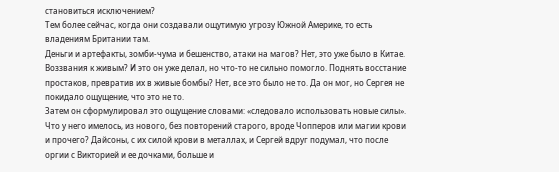становиться исключением?
Тем более сейчас, когда они создавали ощутимую угрозу Южной Америке, то есть владениям Британии там.
Деньги и артефакты, зомби-чума и бешенство, атаки на магов? Нет, это уже было в Китае. Воззвания к живым? И это он уже делал, но что-то не сильно помогло. Поднять восстание простаков, превратив их в живые бомбы? Нет, все это было не то. Да он мог, но Сергея не покидало ощущение, что это не то.
Затем он сформулировал это ощущение словами: «следовало использовать новые силы».
Что у него имелось, из нового, без повторений старого, вроде Чопперов или магии крови и прочего? Дайсоны, с их силой крови в металлах, и Сергей вдруг подумал, что после оргии с Викторией и ее дочками, больше и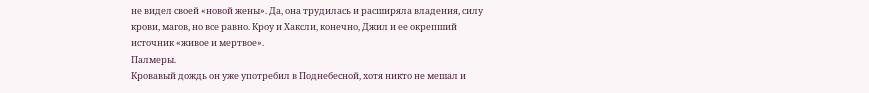не видел своей «новой жены». Да, она трудилась и расширяла владения, силу крови, магов, но все равно. Кроу и Хаксли, конечно, Джил и ее окрепший источник «живое и мертвое».
Палмеры.
Кровавый дождь он уже употребил в Поднебесной, хотя никто не мешал и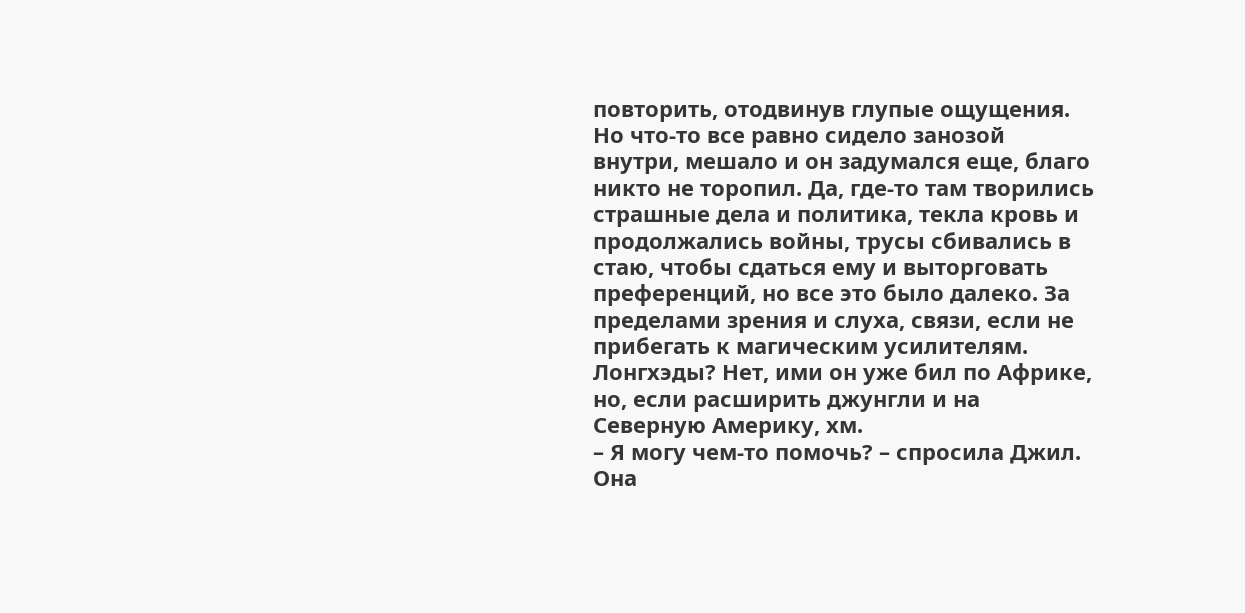повторить, отодвинув глупые ощущения. Но что-то все равно сидело занозой внутри, мешало и он задумался еще, благо никто не торопил. Да, где-то там творились страшные дела и политика, текла кровь и продолжались войны, трусы сбивались в стаю, чтобы сдаться ему и выторговать преференций, но все это было далеко. За пределами зрения и слуха, связи, если не прибегать к магическим усилителям.
Лонгхэды? Нет, ими он уже бил по Африке, но, если расширить джунгли и на Северную Америку, хм.
– Я могу чем-то помочь? – спросила Джил.
Она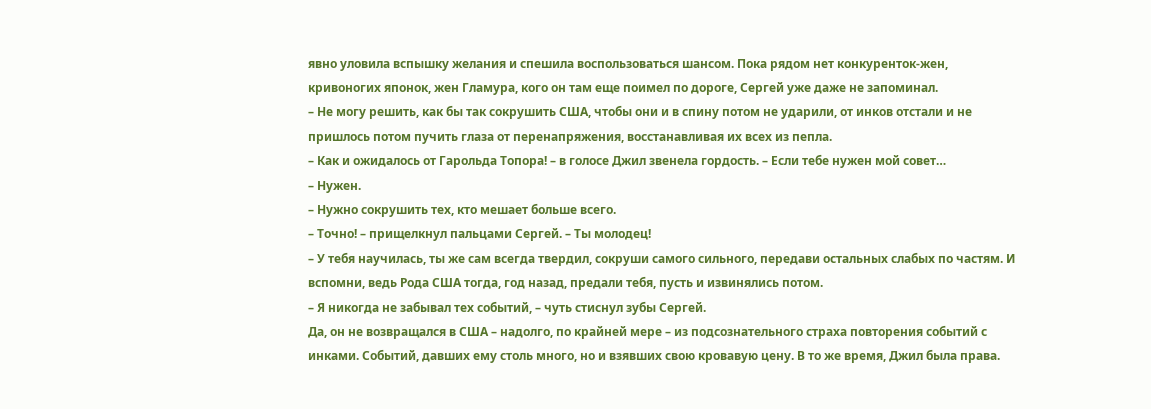явно уловила вспышку желания и спешила воспользоваться шансом. Пока рядом нет конкуренток-жен, кривоногих японок, жен Гламура, кого он там еще поимел по дороге, Сергей уже даже не запоминал.
– Не могу решить, как бы так сокрушить США, чтобы они и в спину потом не ударили, от инков отстали и не пришлось потом пучить глаза от перенапряжения, восстанавливая их всех из пепла.
– Как и ожидалось от Гарольда Топора! – в голосе Джил звенела гордость. – Если тебе нужен мой совет…
– Нужен.
– Нужно сокрушить тех, кто мешает больше всего.
– Точно! – прищелкнул пальцами Сергей. – Ты молодец!
– У тебя научилась, ты же сам всегда твердил, сокруши самого сильного, передави остальных слабых по частям. И вспомни, ведь Рода США тогда, год назад, предали тебя, пусть и извинялись потом.
– Я никогда не забывал тех событий, – чуть стиснул зубы Сергей.
Да, он не возвращался в США – надолго, по крайней мере – из подсознательного страха повторения событий с инками. Событий, давших ему столь много, но и взявших свою кровавую цену. В то же время, Джил была права.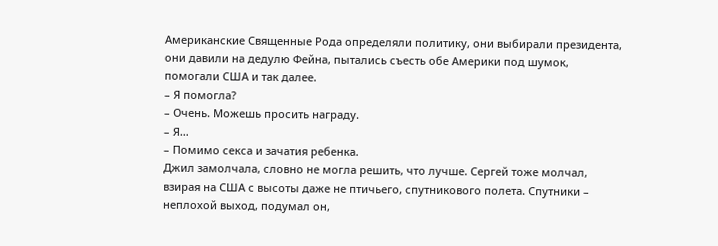Американские Священные Рода определяли политику, они выбирали президента, они давили на дедулю Фейна, пытались съесть обе Америки под шумок, помогали США и так далее.
– Я помогла?
– Очень. Можешь просить награду.
– Я…
– Помимо секса и зачатия ребенка.
Джил замолчала, словно не могла решить, что лучше. Сергей тоже молчал, взирая на США с высоты даже не птичьего, спутникового полета. Спутники – неплохой выход, подумал он,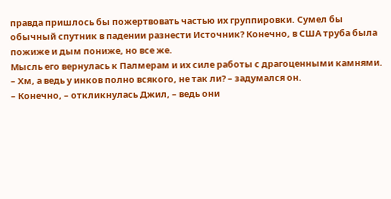правда пришлось бы пожертвовать частью их группировки. Сумел бы обычный спутник в падении разнести Источник? Конечно, в США труба была пожиже и дым пониже, но все же.
Мысль его вернулась к Палмерам и их силе работы с драгоценными камнями.
– Хм, а ведь у инков полно всякого, не так ли? – задумался он.
– Конечно, – откликнулась Джил, – ведь они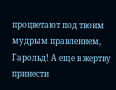процветают под твоим мудрым правлением, Гарольд! А еще в жертву принести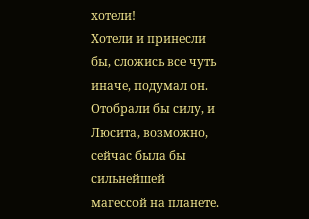хотели!
Хотели и принесли бы, сложись все чуть иначе, подумал он. Отобрали бы силу, и Люсита, возможно, сейчас была бы сильнейшей магессой на планете.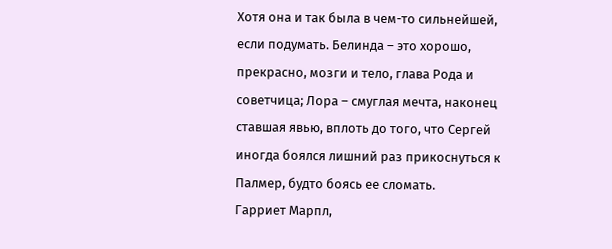Хотя она и так была в чем-то сильнейшей, если подумать. Белинда – это хорошо, прекрасно, мозги и тело, глава Рода и советчица; Лора – смуглая мечта, наконец ставшая явью, вплоть до того, что Сергей иногда боялся лишний раз прикоснуться к Палмер, будто боясь ее сломать.
Гарриет Марпл,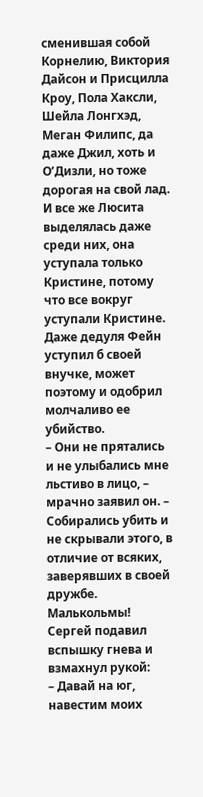сменившая собой Корнелию, Виктория Дайсон и Присцилла Кроу, Пола Хаксли, Шейла Лонгхэд, Меган Филипс, да даже Джил, хоть и О’Дизли, но тоже дорогая на свой лад. И все же Люсита выделялась даже среди них, она уступала только Кристине, потому что все вокруг уступали Кристине. Даже дедуля Фейн уступил б своей внучке, может поэтому и одобрил молчаливо ее убийство.
– Они не прятались и не улыбались мне льстиво в лицо, – мрачно заявил он. – Собирались убить и не скрывали этого, в отличие от всяких, заверявших в своей дружбе.
Малькольмы! Сергей подавил вспышку гнева и взмахнул рукой:
– Давай на юг, навестим моих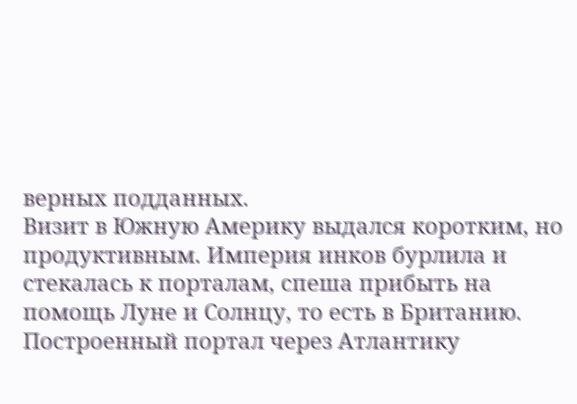верных подданных.
Визит в Южную Америку выдался коротким, но продуктивным. Империя инков бурлила и стекалась к порталам, спеша прибыть на помощь Луне и Солнцу, то есть в Британию. Построенный портал через Атлантику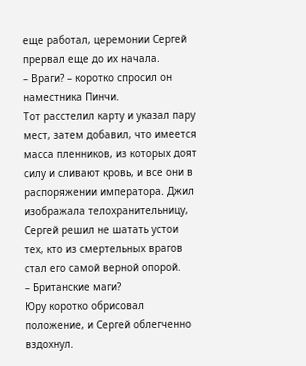еще работал, церемонии Сергей прервал еще до их начала.
– Враги? – коротко спросил он наместника Пинчи.
Тот расстелил карту и указал пару мест, затем добавил, что имеется масса пленников, из которых доят силу и сливают кровь, и все они в распоряжении императора. Джил изображала телохранительницу, Сергей решил не шатать устои тех, кто из смертельных врагов стал его самой верной опорой.
– Британские маги?
Юру коротко обрисовал положение, и Сергей облегченно вздохнул.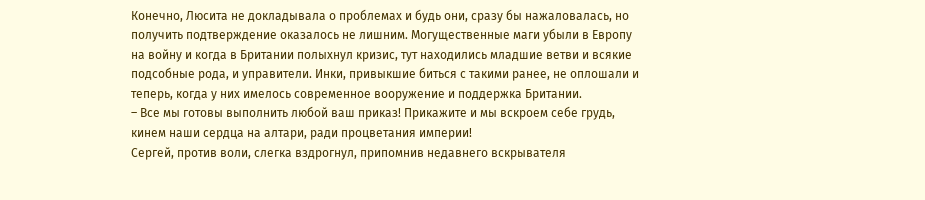Конечно, Люсита не докладывала о проблемах и будь они, сразу бы нажаловалась, но получить подтверждение оказалось не лишним. Могущественные маги убыли в Европу на войну и когда в Британии полыхнул кризис, тут находились младшие ветви и всякие подсобные рода, и управители. Инки, привыкшие биться с такими ранее, не оплошали и теперь, когда у них имелось современное вооружение и поддержка Британии.
– Все мы готовы выполнить любой ваш приказ! Прикажите и мы вскроем себе грудь, кинем наши сердца на алтари, ради процветания империи!
Сергей, против воли, слегка вздрогнул, припомнив недавнего вскрывателя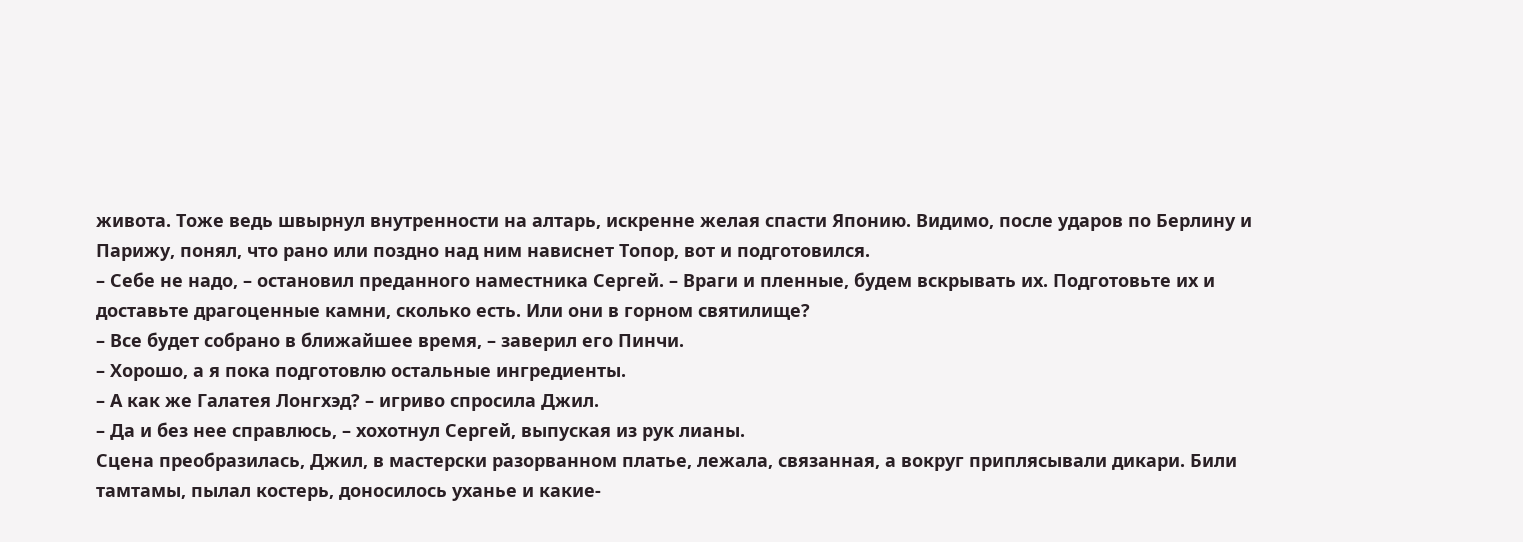живота. Тоже ведь швырнул внутренности на алтарь, искренне желая спасти Японию. Видимо, после ударов по Берлину и Парижу, понял, что рано или поздно над ним нависнет Топор, вот и подготовился.
– Себе не надо, – остановил преданного наместника Сергей. – Враги и пленные, будем вскрывать их. Подготовьте их и доставьте драгоценные камни, сколько есть. Или они в горном святилище?
– Все будет собрано в ближайшее время, – заверил его Пинчи.
– Хорошо, а я пока подготовлю остальные ингредиенты.
– А как же Галатея Лонгхэд? – игриво спросила Джил.
– Да и без нее справлюсь, – хохотнул Сергей, выпуская из рук лианы.
Сцена преобразилась, Джил, в мастерски разорванном платье, лежала, связанная, а вокруг приплясывали дикари. Били тамтамы, пылал костерь, доносилось уханье и какие-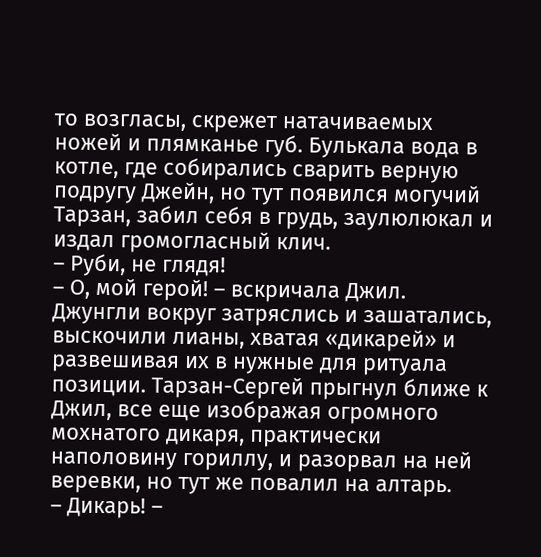то возгласы, скрежет натачиваемых ножей и плямканье губ. Булькала вода в котле, где собирались сварить верную подругу Джейн, но тут появился могучий Тарзан, забил себя в грудь, заулюлюкал и издал громогласный клич.
– Руби, не глядя!
– О, мой герой! – вскричала Джил.
Джунгли вокруг затряслись и зашатались, выскочили лианы, хватая «дикарей» и развешивая их в нужные для ритуала позиции. Тарзан-Сергей прыгнул ближе к Джил, все еще изображая огромного мохнатого дикаря, практически наполовину гориллу, и разорвал на ней веревки, но тут же повалил на алтарь.
– Дикарь! –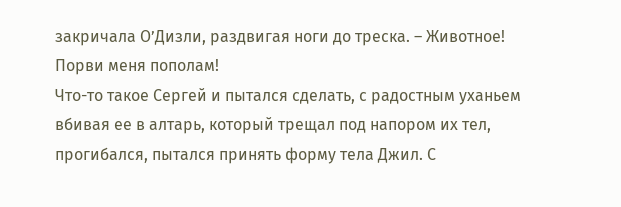закричала О’Дизли, раздвигая ноги до треска. – Животное! Порви меня пополам!
Что-то такое Сергей и пытался сделать, с радостным уханьем вбивая ее в алтарь, который трещал под напором их тел, прогибался, пытался принять форму тела Джил. С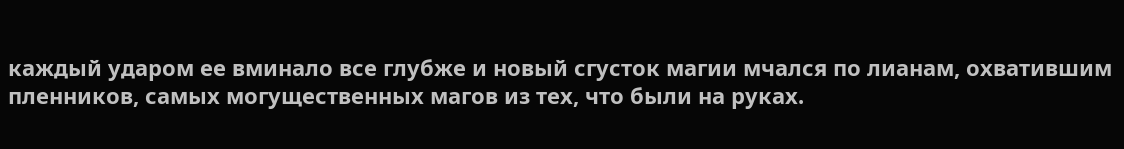каждый ударом ее вминало все глубже и новый сгусток магии мчался по лианам, охватившим пленников, самых могущественных магов из тех, что были на руках.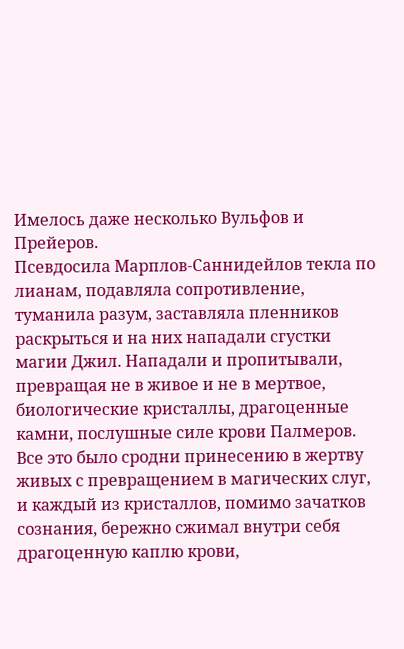Имелось даже несколько Вульфов и Прейеров.
Псевдосила Марплов-Саннидейлов текла по лианам, подавляла сопротивление, туманила разум, заставляла пленников раскрыться и на них нападали сгустки магии Джил. Нападали и пропитывали, превращая не в живое и не в мертвое, биологические кристаллы, драгоценные камни, послушные силе крови Палмеров. Все это было сродни принесению в жертву живых с превращением в магических слуг, и каждый из кристаллов, помимо зачатков сознания, бережно сжимал внутри себя драгоценную каплю крови,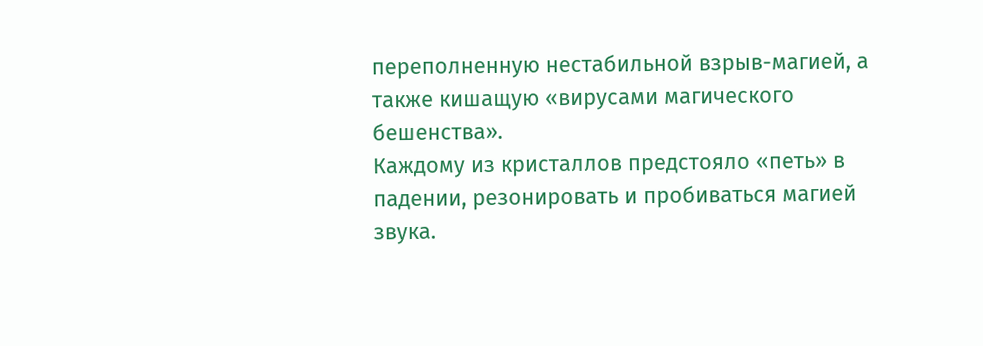переполненную нестабильной взрыв-магией, а также кишащую «вирусами магического бешенства».
Каждому из кристаллов предстояло «петь» в падении, резонировать и пробиваться магией звука.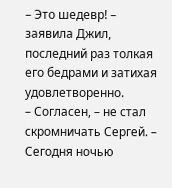– Это шедевр! – заявила Джил, последний раз толкая его бедрами и затихая удовлетворенно.
– Согласен, – не стал скромничать Сергей. – Сегодня ночью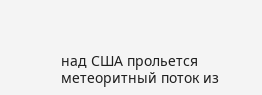над США прольется метеоритный поток из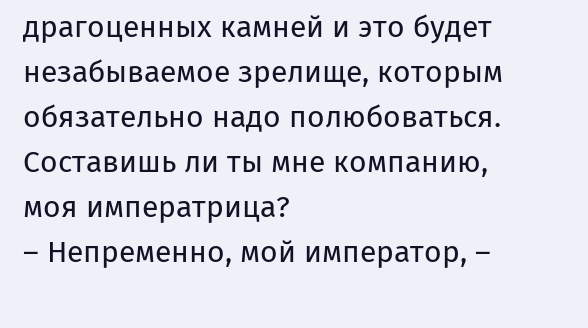драгоценных камней и это будет незабываемое зрелище, которым обязательно надо полюбоваться. Составишь ли ты мне компанию, моя императрица?
– Непременно, мой император, –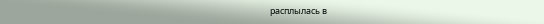расплылась в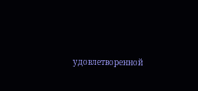удовлетворенной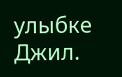улыбке Джил.